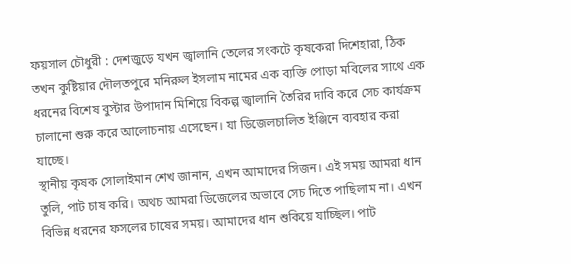ফয়সাল চৌধুরী : দেশজুড়ে যখন জ্বালানি তেলের সংকটে কৃষকেরা দিশেহারা, ঠিক তখন কুষ্টিয়ার দৌলতপুরে মনিরুল ইসলাম নামের এক ব্যক্তি পোড়া মবিলের সাথে এক ধরনের বিশেষ বুস্টার উপাদান মিশিয়ে বিকল্প জ্বালানি তৈরির দাবি করে সেচ কার্যক্রম চালানো শুরু করে আলোচনায় এসেছেন। যা ডিজেলচালিত ইঞ্জিনে ব্যবহার করা যাচ্ছে।
স্থানীয় কৃষক সোলাইমান শেখ জানান, এখন আমাদের সিজন। এই সময় আমরা ধান তুলি, পাট চাষ করি। অথচ আমরা ডিজেলের অভাবে সেচ দিতে পাছিলাম না। এখন বিভিন্ন ধরনের ফসলের চাষের সময়। আমাদের ধান শুকিয়ে যাচ্ছিল। পাট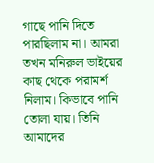গাছে পানি দিতে পারছিলাম না। আমরা তখন মনিরুল ভাইয়ের কাছ থেকে পরামর্শ নিলাম। কিভাবে পানি তোলা যায়। তিনি আমাদের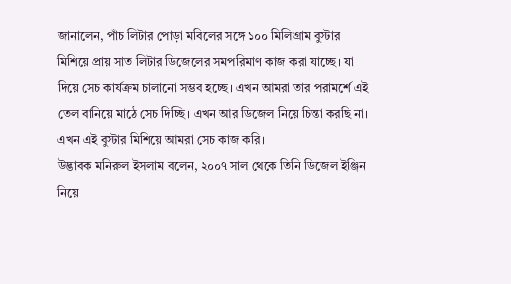জানালেন, পাঁচ লিটার পোড়া মবিলের সঙ্গে ১০০ মিলিগ্রাম বুস্টার মিশিয়ে প্রায় সাত লিটার ডিজেলের সমপরিমাণ কাজ করা যাচ্ছে। যা দিয়ে সেচ কার্যক্রম চালানো সম্ভব হচ্ছে। এখন আমরা তার পরামর্শে এই তেল বানিয়ে মাঠে সেচ দিচ্ছি। এখন আর ডিজেল নিয়ে চিন্তা করছি না। এখন এই বুস্টার মিশিয়ে আমরা সেচ কাজ করি।
উদ্ভাবক মনিরুল ইসলাম বলেন, ২০০৭ সাল থেকে তিনি ডিজেল ইঞ্জিন নিয়ে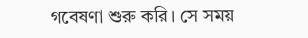গবেষণা শুরু করি। সে সময়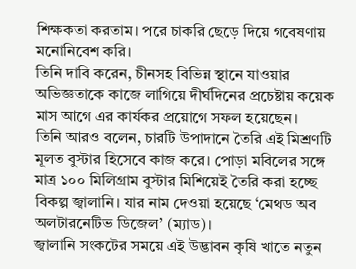শিক্ষকতা করতাম। পরে চাকরি ছেড়ে দিয়ে গবেষণায় মনোনিবেশ করি।
তিনি দাবি করেন, চীনসহ বিভিন্ন স্থানে যাওয়ার অভিজ্ঞতাকে কাজে লাগিয়ে দীর্ঘদিনের প্রচেষ্টায় কয়েক মাস আগে এর কার্যকর প্রয়োগে সফল হয়েছেন।
তিনি আরও বলেন, চারটি উপাদানে তৈরি এই মিশ্রণটি মূলত বুস্টার হিসেবে কাজ করে। পোড়া মবিলের সঙ্গে মাত্র ১০০ মিলিগ্রাম বুস্টার মিশিয়েই তৈরি করা হচ্ছে বিকল্প জ্বালানি। যার নাম দেওয়া হয়েছে ‘মেথড অব অলটারনেটিভ ডিজেল’ (ম্যাড)।
জ্বালানি সংকটের সময়ে এই উদ্ভাবন কৃষি খাতে নতুন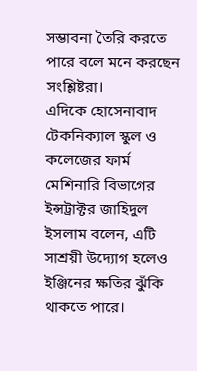সম্ভাবনা তৈরি করতে পারে বলে মনে করছেন সংশ্লিষ্টরা।
এদিকে হোসেনাবাদ টেকনিক্যাল স্কুল ও কলেজের ফার্ম মেশিনারি বিভাগের ইন্সট্রাক্টর জাহিদুল ইসলাম বলেন, এটি সাশ্রয়ী উদ্যোগ হলেও ইঞ্জিনের ক্ষতির ঝুঁকি থাকতে পারে।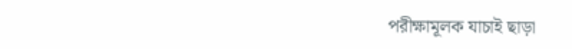পরীক্ষামূলক যাচাই ছাড়া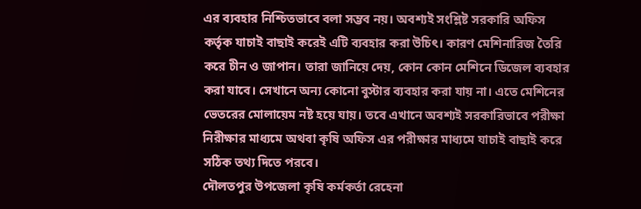এর ব্যবহার নিশ্চিতভাবে বলা সম্ভব নয়। অবশ্যই সংশ্লিষ্ট সরকারি অফিস কর্তৃক যাচাই বাছাই করেই এটি ব্যবহার করা উচিৎ। কারণ মেশিনারিজ তৈরি করে চীন ও জাপান। তারা জানিয়ে দেয়, কোন কোন মেশিনে ডিজেল ব্যবহার করা যাবে। সেখানে অন্য কোনো বুস্টার ব্যবহার করা যায় না। এতে মেশিনের ভেতরের মোলায়েম নষ্ট হয়ে যায়। তবে এখানে অবশ্যই সরকারিভাবে পরীক্ষা নিরীক্ষার মাধ্যমে অথবা কৃষি অফিস এর পরীক্ষার মাধ্যমে যাচাই বাছাই করে সঠিক তথ্য দিতে পরবে।
দৌলতপুর উপজেলা কৃষি কর্মকর্তা রেহেনা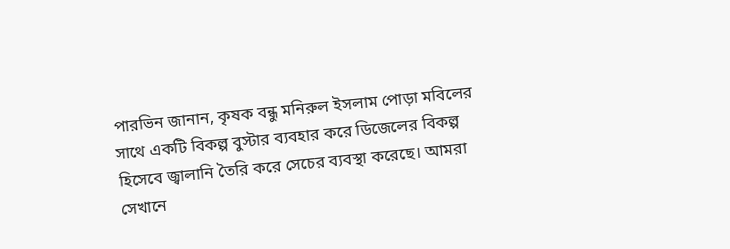পারভিন জানান, কৃষক বন্ধু মনিরুল ইসলাম পোড়া মবিলের সাথে একটি বিকল্প বুস্টার ব্যবহার করে ডিজেলের বিকল্প হিসেবে জ্বালানি তৈরি করে সেচের ব্যবস্থা করেছে। আমরা সেখানে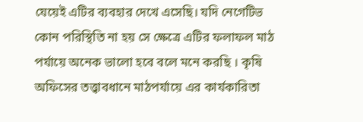যেয়েই এটির ব্যবহার দেখে এসেছি। যদি নেগেটিভ কোন পরিস্থিতি না হয় সে ক্ষেত্রে এটির ফলাফল মাঠ পর্যায়ে অনেক ভালো হবে বলে মনে করছি । কৃষি অফিসের তত্ত্বাবধানে মাঠপর্যায়ে এর কার্যকারিতা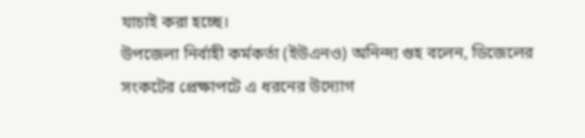যাচাই করা হচ্ছে।
উপজেলা নির্বাহী কর্মকর্তা (ইউএনও) অনিন্দ্য গুহ বলেন, ডিজেলের সংকটের প্রেক্ষাপটে এ ধরনের উদ্যোগ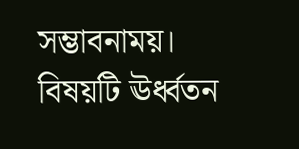সম্ভাবনাময়। বিষয়টি ঊর্ধ্বতন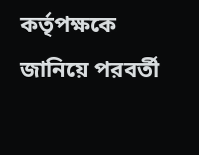কর্তৃপক্ষকে জানিয়ে পরবর্তী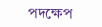পদক্ষেপ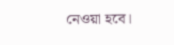নেওয়া হবে।